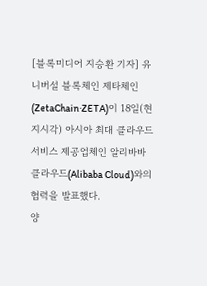[블록미디어 지승환 기자] 유니버설 블록체인 제타체인(ZetaChain·ZETA)이 18일(현지시각) 아시아 최대 클라우드 서비스 제공업체인 알리바바 클라우드(Alibaba Cloud)와의 협력을 발표했다.
양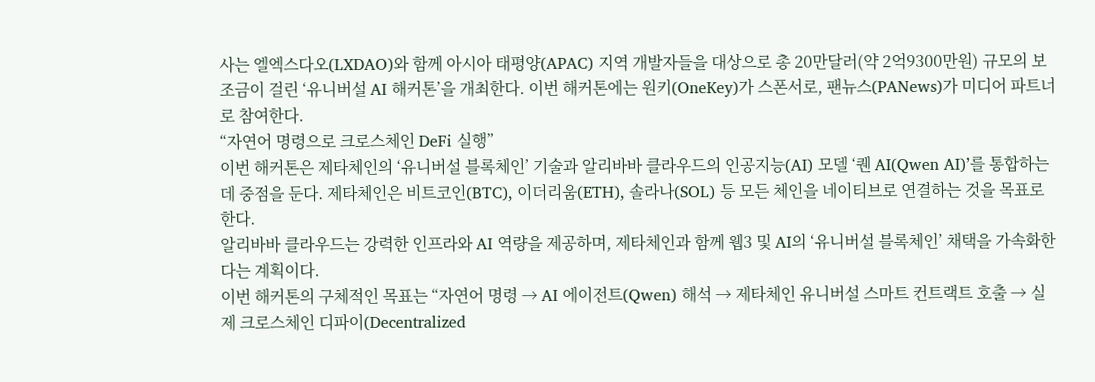사는 엘엑스다오(LXDAO)와 함께 아시아 태평양(APAC) 지역 개발자들을 대상으로 총 20만달러(약 2억9300만원) 규모의 보조금이 걸린 ‘유니버설 AI 해커톤’을 개최한다. 이번 해커톤에는 원키(OneKey)가 스폰서로, 팬뉴스(PANews)가 미디어 파트너로 참여한다.
“자연어 명령으로 크로스체인 DeFi 실행”
이번 해커톤은 제타체인의 ‘유니버설 블록체인’ 기술과 알리바바 클라우드의 인공지능(AI) 모델 ‘퀜 AI(Qwen AI)’를 통합하는 데 중점을 둔다. 제타체인은 비트코인(BTC), 이더리움(ETH), 솔라나(SOL) 등 모든 체인을 네이티브로 연결하는 것을 목표로 한다.
알리바바 클라우드는 강력한 인프라와 AI 역량을 제공하며, 제타체인과 함께 웹3 및 AI의 ‘유니버설 블록체인’ 채택을 가속화한다는 계획이다.
이번 해커톤의 구체적인 목표는 “자연어 명령 → AI 에이전트(Qwen) 해석 → 제타체인 유니버설 스마트 컨트랙트 호출 → 실제 크로스체인 디파이(Decentralized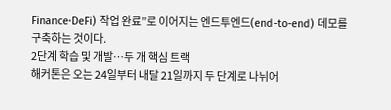Finance·DeFi) 작업 완료”로 이어지는 엔드투엔드(end-to-end) 데모를 구축하는 것이다.
2단계 학습 및 개발…두 개 핵심 트랙
해커톤은 오는 24일부터 내달 21일까지 두 단계로 나뉘어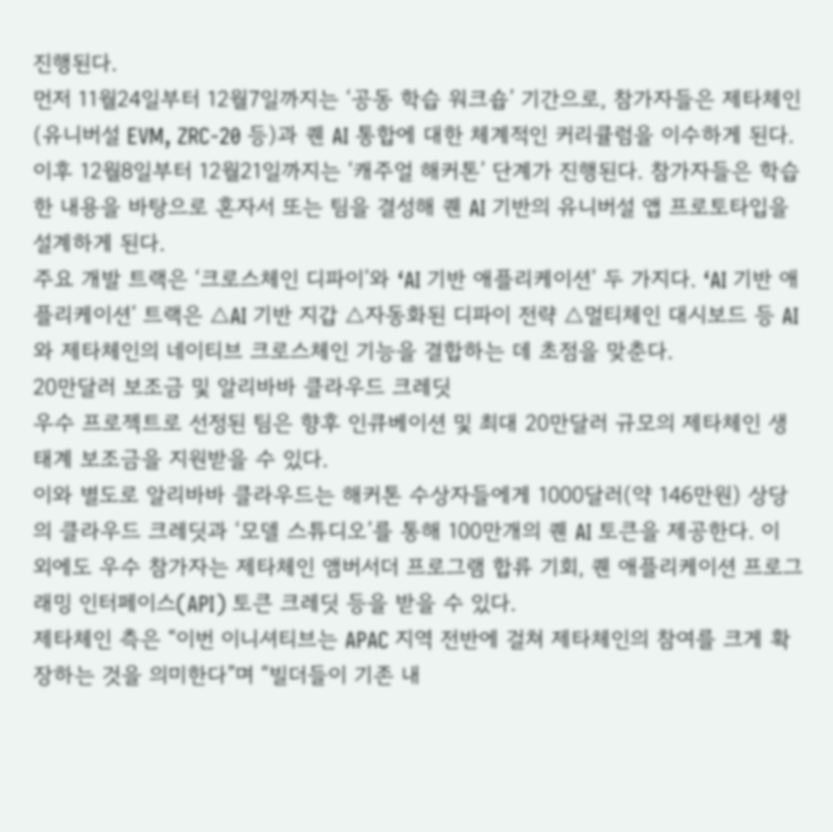진행된다.
먼저 11월24일부터 12월7일까지는 ‘공동 학습 워크숍’ 기간으로, 참가자들은 제타체인(유니버설 EVM, ZRC-20 등)과 퀜 AI 통합에 대한 체계적인 커리큘럼을 이수하게 된다.
이후 12월8일부터 12월21일까지는 ‘캐주얼 해커톤’ 단계가 진행된다. 참가자들은 학습한 내용을 바탕으로 혼자서 또는 팀을 결성해 퀜 AI 기반의 유니버설 앱 프로토타입을 설계하게 된다.
주요 개발 트랙은 ‘크로스체인 디파이’와 ‘AI 기반 애플리케이션’ 두 가지다. ‘AI 기반 애플리케이션’ 트랙은 △AI 기반 지갑 △자동화된 디파이 전략 △멀티체인 대시보드 등 AI와 제타체인의 네이티브 크로스체인 기능을 결합하는 데 초점을 맞춘다.
20만달러 보조금 및 알리바바 클라우드 크레딧
우수 프로젝트로 선정된 팀은 향후 인큐베이션 및 최대 20만달러 규모의 제타체인 생태계 보조금을 지원받을 수 있다.
이와 별도로 알리바바 클라우드는 해커톤 수상자들에게 1000달러(약 146만원) 상당의 클라우드 크레딧과 ‘모델 스튜디오’를 통해 100만개의 퀜 AI 토큰을 제공한다. 이 외에도 우수 참가자는 제타체인 앰버서더 프로그램 합류 기회, 퀜 애플리케이션 프로그래밍 인터페이스(API) 토큰 크레딧 등을 받을 수 있다.
제타체인 측은 “이번 이니셔티브는 APAC 지역 전반에 걸쳐 제타체인의 참여를 크게 확장하는 것을 의미한다”며 “빌더들이 기존 내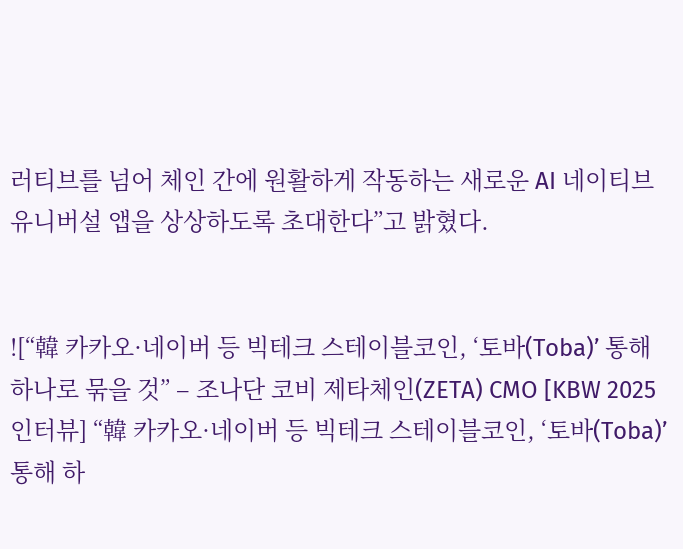러티브를 넘어 체인 간에 원활하게 작동하는 새로운 AI 네이티브 유니버설 앱을 상상하도록 초대한다”고 밝혔다.


![“韓 카카오·네이버 등 빅테크 스테이블코인, ‘토바(Toba)’ 통해 하나로 묶을 것” – 조나단 코비 제타체인(ZETA) CMO [KBW 2025 인터뷰] “韓 카카오·네이버 등 빅테크 스테이블코인, ‘토바(Toba)’ 통해 하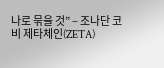나로 묶을 것” – 조나단 코비 제타체인(ZETA)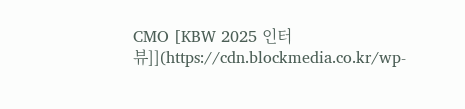CMO [KBW 2025 인터뷰]](https://cdn.blockmedia.co.kr/wp-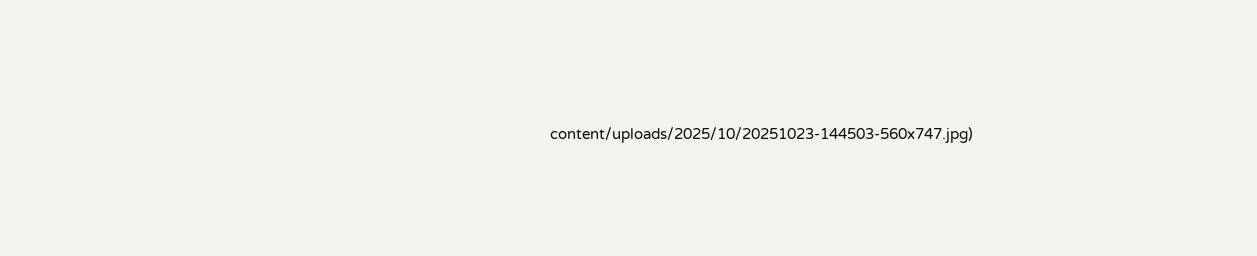content/uploads/2025/10/20251023-144503-560x747.jpg)